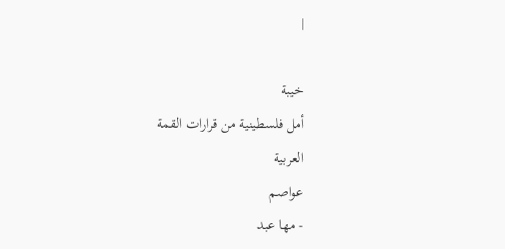|

خيبة
أمل فلسطينية من قرارات القمة
العربية
عواصم
- مها عبد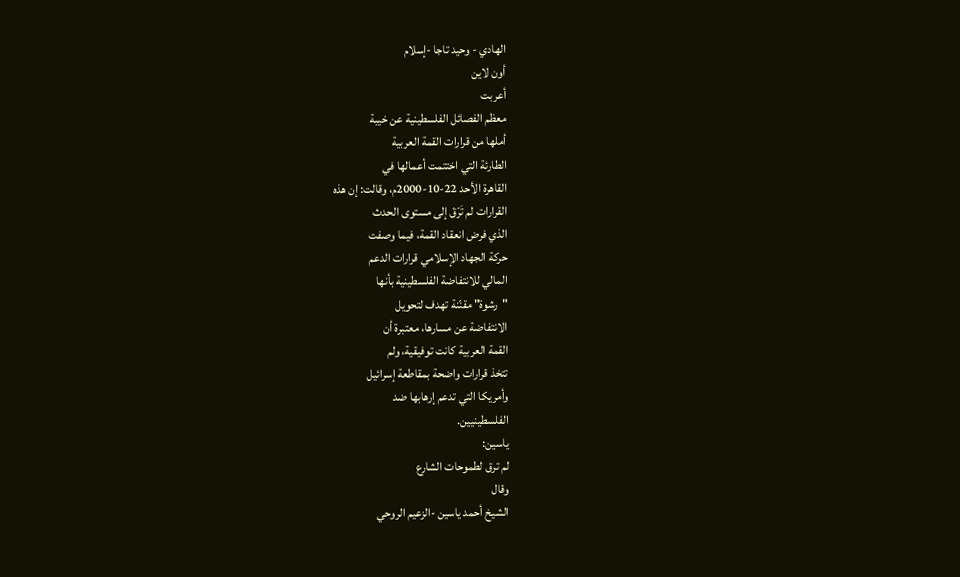الهادي - وحيد تاجا -إسلام
أون لاين
أعربت
معظم الفصائل الفلسطينية عن خيبة
أملها من قرارات القمة العربية
الطارئة التي اختتمت أعمالها في
القاهرة الأحد 22-10-2000م، وقالت: إن هذه
القرارات لم تَرْقَ إلى مستوى الحدث
الذي فرض انعقاد القمة، فيما وصفت
حركة الجهاد الإسلامي قرارات الدعم
المالي للانتفاضة الفلسطينية بأنها
"رشوة" مقنّنة تهدف لتحويل
الانتفاضة عن مسارها، معتبرة أن
القمة العربية كانت توفيقية، ولم
تتخذ قرارات واضحة بمقاطعة إسرائيل
وأمريكا التي تدعم إرهابها ضد
الفلسطينيين.
ياسين:
لم ترق لطموحات الشارع
وقال
الشيخ أحمد ياسين -الزعيم الروحي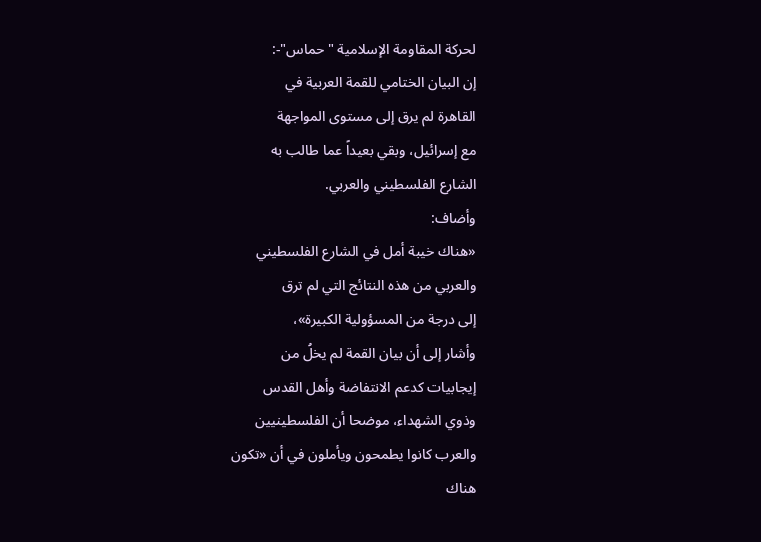لحركة المقاومة الإسلامية "حماس"-:
إن البيان الختامي للقمة العربية في
القاهرة لم يرق إلى مستوى المواجهة
مع إسرائيل، وبقي بعيداً عما طالب به
الشارع الفلسطيني والعربي.
وأضاف:
«هناك خيبة أمل في الشارع الفلسطيني
والعربي من هذه النتائج التي لم ترق
إلى درجة من المسؤولية الكبيرة»،
وأشار إلى أن بيان القمة لم يخلُ من
إيجابيات كدعم الانتفاضة وأهل القدس
وذوي الشهداء، موضحا أن الفلسطينيين
والعرب كانوا يطمحون ويأملون في أن «تكون
هناك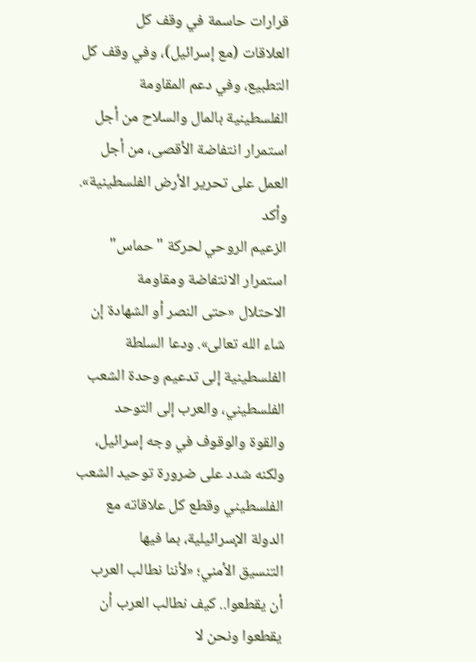قرارات حاسمة في وقف كل
العلاقات (مع إسرائيل)، وفي وقف كل
التطبيع، وفي دعم المقاومة
الفلسطينية بالمال والسلاح من أجل
استمرار انتفاضة الأقصى، من أجل
العمل على تحرير الأرض الفلسطينية».
وأكد
الزعيم الروحي لحركة "حماس"
استمرار الانتفاضة ومقاومة
الاحتلال «حتى النصر أو الشهادة إن
شاء الله تعالى». ودعا السلطة
الفلسطينية إلى تدعيم وحدة الشعب
الفلسطيني، والعرب إلى التوحد
والقوة والوقوف في وجه إسرائيل،
ولكنه شدد على ضرورة توحيد الشعب
الفلسطيني وقطع كل علاقاته مع
الدولة الإسرائيلية، بما فيها
التنسيق الأمني؛ «لأننا نطالب العرب
أن يقطعوا.. كيف نطالب العرب أن
يقطعوا ونحن لا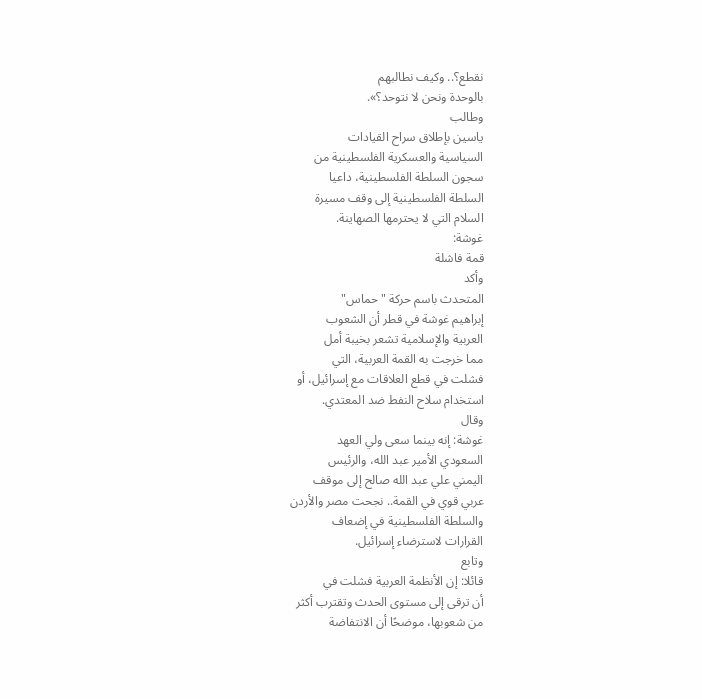نقطع؟.. وكيف نطالبهم
بالوحدة ونحن لا نتوحد؟».
وطالب
ياسين بإطلاق سراح القيادات
السياسية والعسكرية الفلسطينية من
سجون السلطة الفلسطينية، داعيا
السلطة الفلسطينية إلى وقف مسيرة
السلام التي لا يحترمها الصهاينة.
غوشة:
قمة فاشلة
وأكد
المتحدث باسم حركة "حماس"
إبراهيم غوشة في قطر أن الشعوب
العربية والإسلامية تشعر بخيبة أمل
مما خرجت به القمة العربية، التي
فشلت في قطع العلاقات مع إسرائيل، أو
استخدام سلاح النفط ضد المعتدي.
وقال
غوشة: إنه بينما سعى ولي العهد
السعودي الأمير عبد الله، والرئيس
اليمني علي عبد الله صالح إلى موقف
عربي قوي في القمة.. نجحت مصر والأردن
والسلطة الفلسطينية في إضعاف
القرارات لاسترضاء إسرائيل.
وتابع
قائلا: إن الأنظمة العربية فشلت في
أن ترقى إلى مستوى الحدث وتقترب أكثر
من شعوبها، موضحًا أن الانتفاضة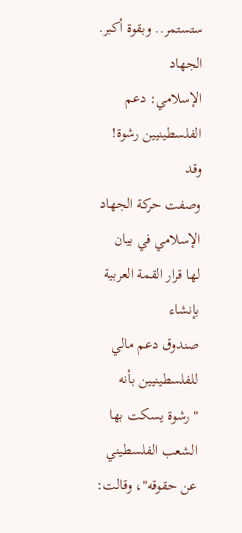ستستمر.. وبقوة أكبر.
الجهاد
الإسلامي: دعم الفلسطينيين رشوة!
وقد
وصفت حركة الجهاد الإسلامي في بيان
لها قرار القمة العربية بإنشاء
صندوق دعم مالي للفلسطينيين بأنه
"رشوة يسكت بها الشعب الفلسطيني
عن حقوقه"، وقالت: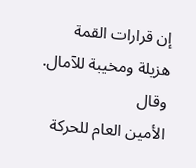إن قرارات القمة
هزيلة ومخيبة للآمال.
وقال
الأمين العام للحركة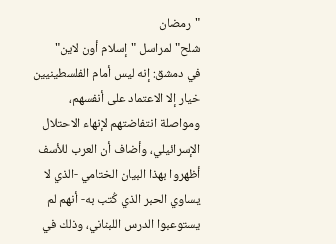"رمضان
شلح" لمراسل "إسلام أون لاين"
في دمشق: إنه ليس أمام الفلسطينيين
خيار إلا الاعتماد على أنفسهم،
ومواصلة انتفاضتهم لإنهاء الاحتلال
الإسرائيلي، وأضاف أن العرب للأسف
أظهروا بهذا البيان الختامي -الذي لا
يساوي الحبر الذي كُتب به- أنهم لم
يستوعبوا الدرس اللبناني، وذلك في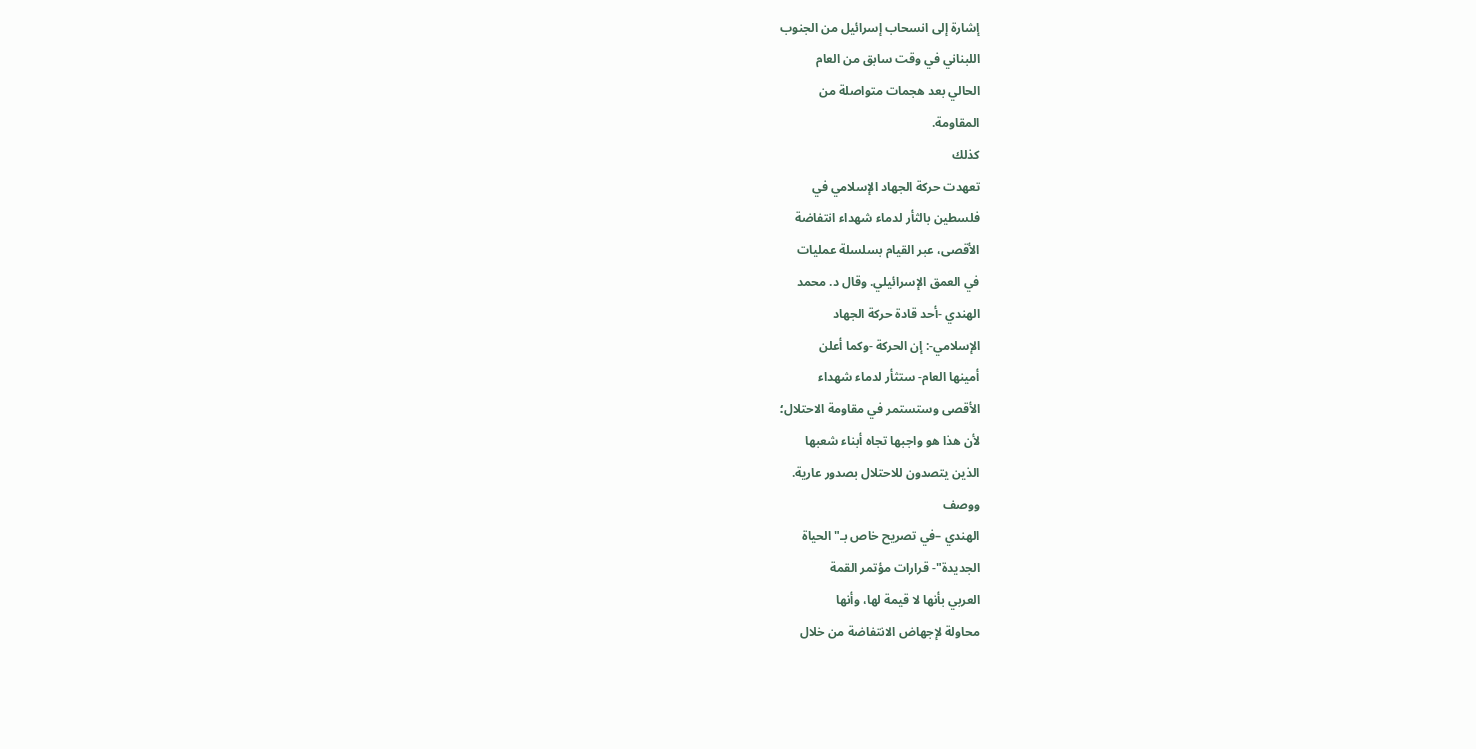إشارة إلى انسحاب إسرائيل من الجنوب
اللبناني في وقت سابق من العام
الحالي بعد هجمات متواصلة من
المقاومة.
كذلك
تعهدت حركة الجهاد الإسلامي في
فلسطين بالثأر لدماء شهداء انتفاضة
الأقصى، عبر القيام بسلسلة عمليات
في العمق الإسرائيلي. وقال د. محمد
الهندي -أحد قادة حركة الجهاد
الإسلامي-: إن الحركة -وكما أعلن
أمينها العام- ستثأر لدماء شهداء
الأقصى وستستمر في مقاومة الاحتلال؛
لأن هذا هو واجبها تجاه أبناء شعبها
الذين يتصدون للاحتلال بصدور عارية.
ووصف
الهندي –في تصريح خاص بـ"الحياة
الجديدة"- قرارات مؤتمر القمة
العربي بأنها لا قيمة لها، وأنها
محاولة لإجهاض الانتفاضة من خلال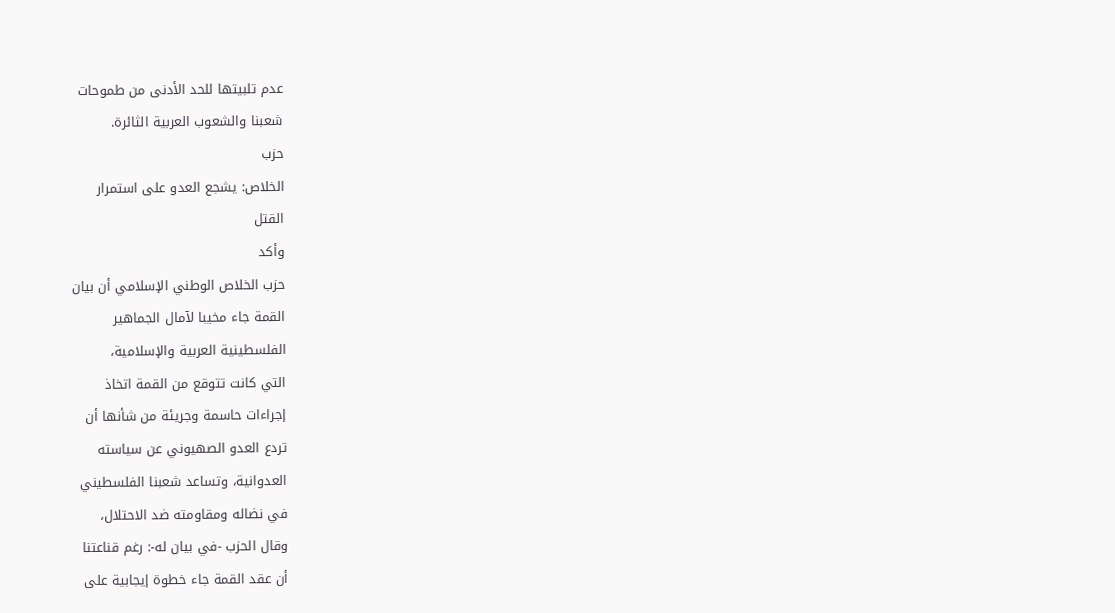عدم تلبيتها للحد الأدنى من طموحات
شعبنا والشعوب العربية الثائرة.
حزب
الخلاص: يشجع العدو على استمرار
القتل
وأكد
حزب الخلاص الوطني الإسلامي أن بيان
القمة جاء مخيبا لآمال الجماهير
الفلسطينية العربية والإسلامية،
التي كانت تتوقع من القمة اتخاذ
إجراءات حاسمة وجريئة من شأنها أن
تردع العدو الصهيوني عن سياسته
العدوانية، وتساعد شعبنا الفلسطيني
في نضاله ومقاومته ضد الاحتلال،
وقال الحزب -في بيان له-: رغم قناعتنا
أن عقد القمة جاء خطوة إيجابية على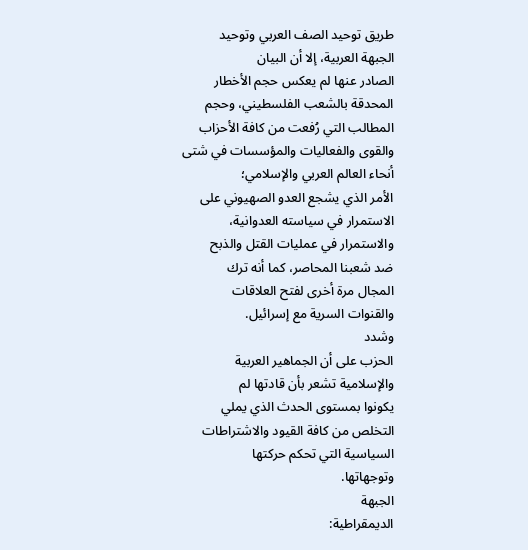طريق توحيد الصف العربي وتوحيد
الجبهة العربية، إلا أن البيان
الصادر عنها لم يعكس حجم الأخطار
المحدقة بالشعب الفلسطيني، وحجم
المطالب التي رُفعت من كافة الأحزاب
والقوى والفعاليات والمؤسسات في شتى
أنحاء العالم العربي والإسلامي؛
الأمر الذي يشجع العدو الصهيوني على
الاستمرار في سياسته العدوانية،
والاستمرار في عمليات القتل والذبح
ضد شعبنا المحاصر، كما أنه ترك
المجال مرة أخرى لفتح العلاقات
والقنوات السرية مع إسرائيل.
وشدد
الحزب على أن الجماهير العربية
والإسلامية تشعر بأن قادتها لم
يكونوا بمستوى الحدث الذي يملي
التخلص من كافة القيود والاشتراطات
السياسية التي تحكم حركتها
وتوجهاتها.
الجبهة
الديمقراطية: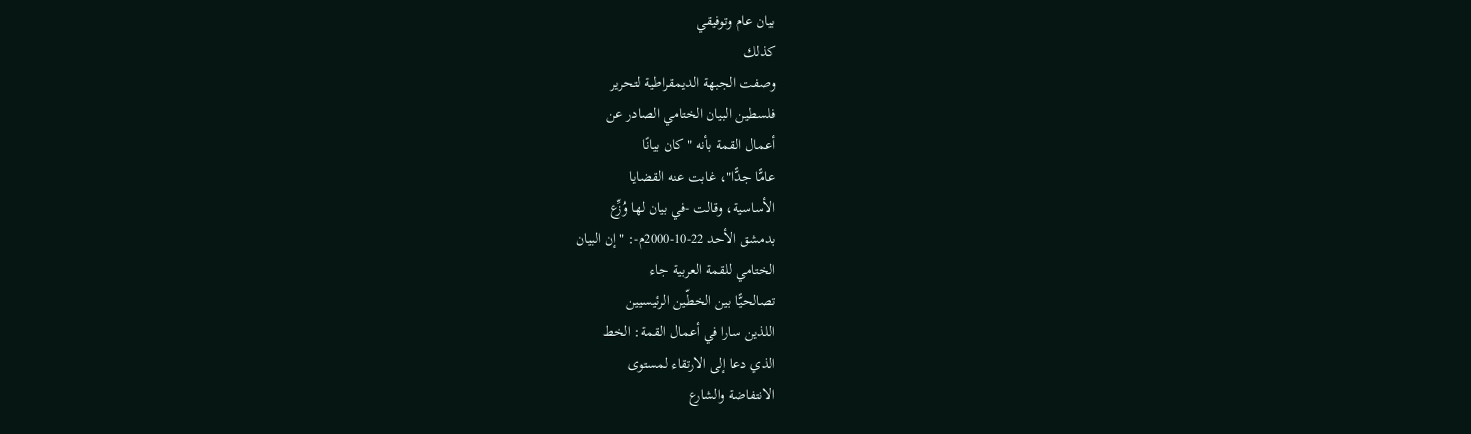بيان عام وتوفيقي
كذلك
وصفت الجبهة الديمقراطية لتحرير
فلسطين البيان الختامي الصادر عن
أعمال القمة بأنه "كان بيانًا
عامًّا جدًّا"، غابت عنه القضايا
الأساسية، وقالت -في بيان لها وُزِّع
بدمشق الأحد 22-10-2000م-: "إن البيان
الختامي للقمة العربية جاء
تصالحيًّا بين الخطّين الرئيسيين
اللذين سارا في أعمال القمة: الخط
الذي دعا إلى الارتقاء لمستوى
الانتفاضة والشارع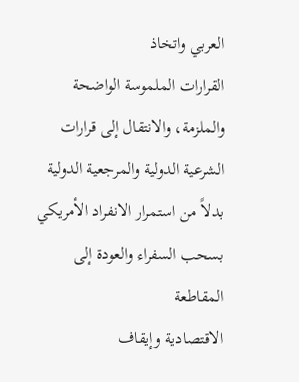العربي واتخاذ
القرارات الملموسة الواضحة
والملزمة، والانتقال إلى قرارات
الشرعية الدولية والمرجعية الدولية
بدلاً من استمرار الانفراد الأمريكي
بسحب السفراء والعودة إلى المقاطعة
الاقتصادية وإيقاف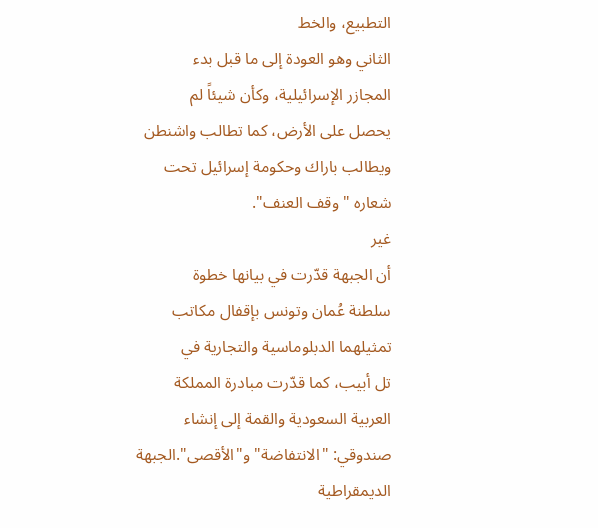التطبيع، والخط
الثاني وهو العودة إلى ما قبل بدء
المجازر الإسرائيلية، وكأن شيئاً لم
يحصل على الأرض، كما تطالب واشنطن
ويطالب باراك وحكومة إسرائيل تحت
شعاره "وقف العنف".
غير
أن الجبهة قدّرت في بيانها خطوة
سلطنة عُمان وتونس بإقفال مكاتب
تمثيلهما الدبلوماسية والتجارية في
تل أبيب، كما قدّرت مبادرة المملكة
العربية السعودية والقمة إلى إنشاء
صندوقي: "الانتفاضة" و"الأقصى".الجبهة
الديمقراطية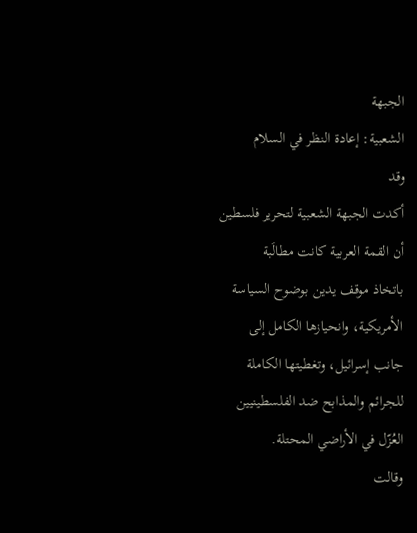الجبهة
الشعبية: إعادة النظر في السلام
وقد
أكدت الجبهة الشعبية لتحرير فلسطين
أن القمة العربية كانت مطالَبة
باتخاذ موقف يدين بوضوح السياسة
الأمريكية، وانحيازها الكامل إلى
جانب إسرائيل، وتغطيتها الكاملة
للجرائم والمذابح ضد الفلسطينيين
العُزّل في الأراضي المحتلة.
وقالت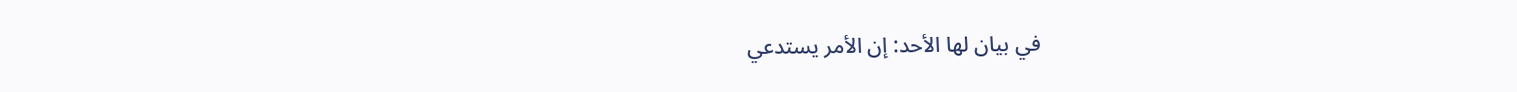في بيان لها الأحد: إن الأمر يستدعي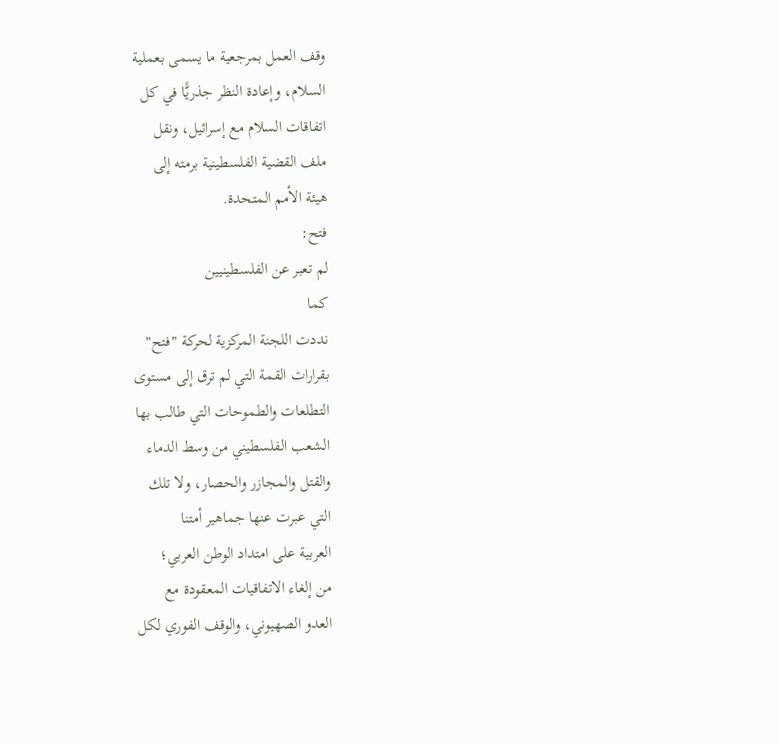وقف العمل بمرجعية ما يسمى بعملية
السلام، وإعادة النظر جذريًّا في كل
اتفاقات السلام مع إسرائيل، ونقل
ملف القضية الفلسطينية برمته إلى
هيئة الأمم المتحدة.
فتح:
لم تعبر عن الفلسطينيين
كما
نددت اللجنة المركزية لحركة "فتح"
بقرارات القمة التي لم ترق إلى مستوى
التطلعات والطموحات التي طالب بها
الشعب الفلسطيني من وسط الدماء
والقتل والمجازر والحصار، ولا تلك
التي عبرت عنها جماهير أمتنا
العربية على امتداد الوطن العربي؛
من إلغاء الاتفاقيات المعقودة مع
العدو الصهيوني، والوقف الفوري لكل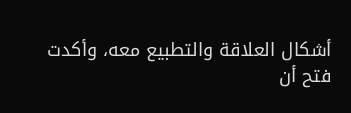أشكال العلاقة والتطبيع معه، وأكدت
فتح أن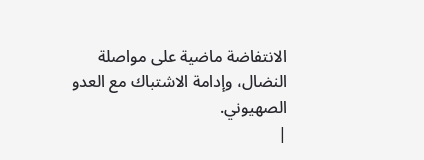الانتفاضة ماضية على مواصلة
النضال، وإدامة الاشتباك مع العدو
الصهيوني.
|